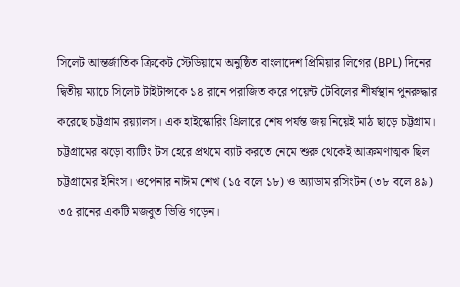সিলেট আন্তর্জাতিক ক্রিকেট স্টেডিয়ামে অনুষ্ঠিত বাংলাদেশ প্রিমিয়ার লিগের (BPL) দিনের দ্বিতীয় ম্যাচে সিলেট টাইটান্সকে ১৪ রানে পরাজিত করে পয়েন্ট টেবিলের শীর্ষস্থান পুনরুদ্ধার করেছে চট্টগ্রাম রয়্যালস। এক হাইস্কোরিং থ্রিলারে শেষ পর্যন্ত জয় নিয়েই মাঠ ছাড়ে চট্টগ্রাম।
চট্টগ্রামের ঝড়ো ব্যাটিং টস হেরে প্রথমে ব্যাট করতে নেমে শুরু থেকেই আক্রমণাত্মক ছিল চট্টগ্রামের ইনিংস। ওপেনার নাঈম শেখ (১৫ বলে ১৮) ও অ্যাডাম রসিংটন (৩৮ বলে ৪৯) ৩৫ রানের একটি মজবুত ভিত্তি গড়েন।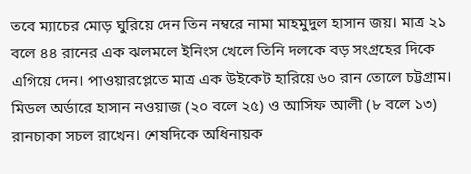তবে ম্যাচের মোড় ঘুরিয়ে দেন তিন নম্বরে নামা মাহমুদুল হাসান জয়। মাত্র ২১ বলে ৪৪ রানের এক ঝলমলে ইনিংস খেলে তিনি দলকে বড় সংগ্রহের দিকে এগিয়ে দেন। পাওয়ারপ্লেতে মাত্র এক উইকেট হারিয়ে ৬০ রান তোলে চট্টগ্রাম।
মিডল অর্ডারে হাসান নওয়াজ (২০ বলে ২৫) ও আসিফ আলী (৮ বলে ১৩) রানচাকা সচল রাখেন। শেষদিকে অধিনায়ক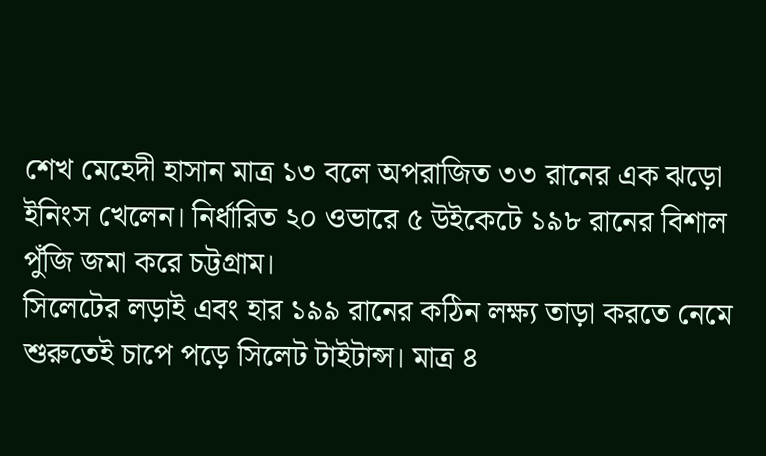শেখ মেহেদী হাসান মাত্র ১৩ বলে অপরাজিত ৩৩ রানের এক ঝড়ো ইনিংস খেলেন। নির্ধারিত ২০ ওভারে ৫ উইকেটে ১৯৮ রানের বিশাল পুঁজি জমা করে চট্টগ্রাম।
সিলেটের লড়াই এবং হার ১৯৯ রানের কঠিন লক্ষ্য তাড়া করতে নেমে শুরুতেই চাপে পড়ে সিলেট টাইটান্স। মাত্র ৪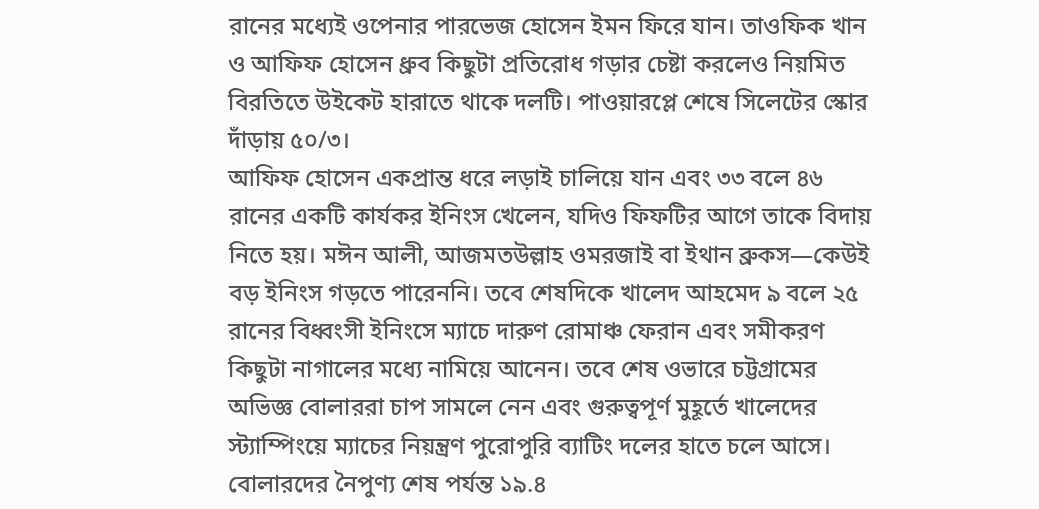রানের মধ্যেই ওপেনার পারভেজ হোসেন ইমন ফিরে যান। তাওফিক খান ও আফিফ হোসেন ধ্রুব কিছুটা প্রতিরোধ গড়ার চেষ্টা করলেও নিয়মিত বিরতিতে উইকেট হারাতে থাকে দলটি। পাওয়ারপ্লে শেষে সিলেটের স্কোর দাঁড়ায় ৫০/৩।
আফিফ হোসেন একপ্রান্ত ধরে লড়াই চালিয়ে যান এবং ৩৩ বলে ৪৬ রানের একটি কার্যকর ইনিংস খেলেন, যদিও ফিফটির আগে তাকে বিদায় নিতে হয়। মঈন আলী, আজমতউল্লাহ ওমরজাই বা ইথান ব্রুকস—কেউই বড় ইনিংস গড়তে পারেননি। তবে শেষদিকে খালেদ আহমেদ ৯ বলে ২৫ রানের বিধ্বংসী ইনিংসে ম্যাচে দারুণ রোমাঞ্চ ফেরান এবং সমীকরণ কিছুটা নাগালের মধ্যে নামিয়ে আনেন। তবে শেষ ওভারে চট্টগ্রামের অভিজ্ঞ বোলাররা চাপ সামলে নেন এবং গুরুত্বপূর্ণ মুহূর্তে খালেদের স্ট্যাম্পিংয়ে ম্যাচের নিয়ন্ত্রণ পুরোপুরি ব্যাটিং দলের হাতে চলে আসে।
বোলারদের নৈপুণ্য শেষ পর্যন্ত ১৯.৪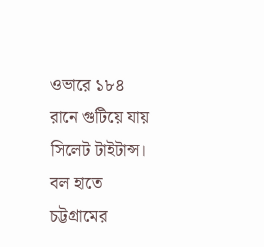ওভারে ১৮৪ রানে গুটিয়ে যায় সিলেট টাইটান্স। বল হাতে চট্টগ্রামের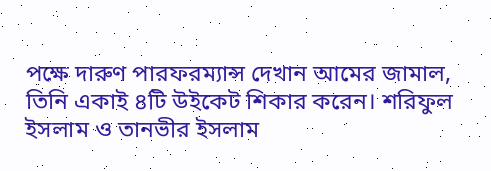পক্ষে দারুণ পারফরম্যান্স দেখান আমের জামাল, তিনি একাই ৪টি উইকেট শিকার করেন। শরিফুল ইসলাম ও তানভীর ইসলাম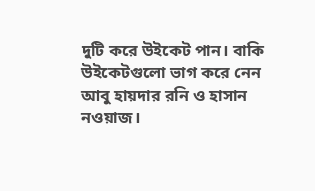দুটি করে উইকেট পান। বাকি উইকেটগুলো ভাগ করে নেন আবু হায়দার রনি ও হাসান নওয়াজ।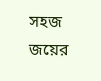সহজ জয়ের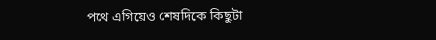পথে এগিয়েও শেষদিকে কিছুটা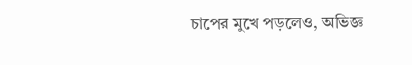চাপের মুখে পড়লেও, অভিজ্ঞ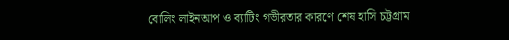বোলিং লাইনআপ ও ব্যাটিং গভীরতার কারণে শেষ হাসি চট্টগ্রাম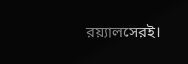রয়্যালসেরই।